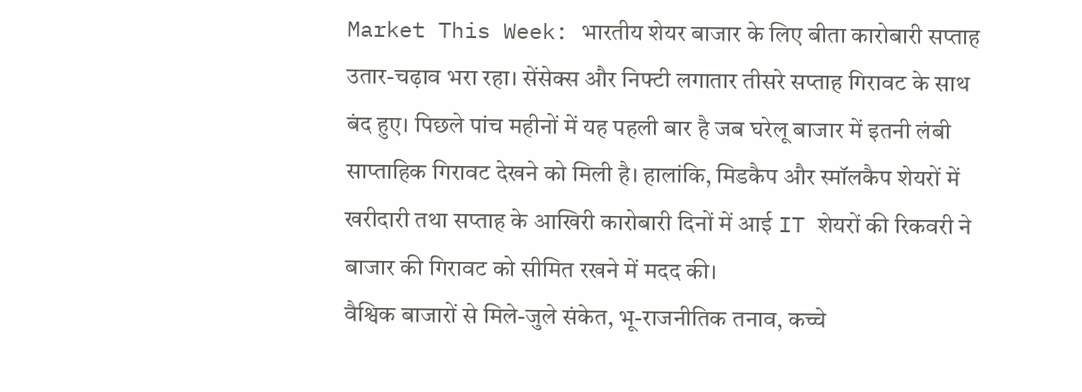Market This Week: भारतीय शेयर बाजार के लिए बीता कारोबारी सप्ताह उतार-चढ़ाव भरा रहा। सेंसेक्स और निफ्टी लगातार तीसरे सप्ताह गिरावट के साथ बंद हुए। पिछले पांच महीनों में यह पहली बार है जब घरेलू बाजार में इतनी लंबी साप्ताहिक गिरावट देखने को मिली है। हालांकि, मिडकैप और स्मॉलकैप शेयरों में खरीदारी तथा सप्ताह के आखिरी कारोबारी दिनों में आई IT शेयरों की रिकवरी ने बाजार की गिरावट को सीमित रखने में मदद की।
वैश्विक बाजारों से मिले-जुले संकेत, भू-राजनीतिक तनाव, कच्चे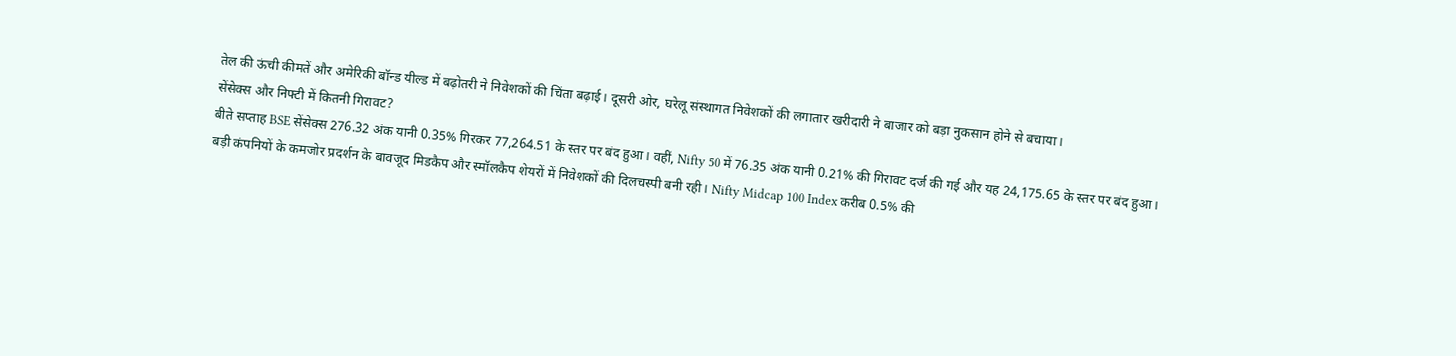तेल की ऊंची कीमतें और अमेरिकी बॉन्ड यील्ड में बढ़ोतरी ने निवेशकों की चिंता बढ़ाई। दूसरी ओर, घरेलू संस्थागत निवेशकों की लगातार खरीदारी ने बाजार को बड़ा नुकसान होने से बचाया।
सेंसेक्स और निफ्टी में कितनी गिरावट?
बीते सप्ताह BSE सेंसेक्स 276.32 अंक यानी 0.35% गिरकर 77,264.51 के स्तर पर बंद हुआ। वहीं, Nifty 50 में 76.35 अंक यानी 0.21% की गिरावट दर्ज की गई और यह 24,175.65 के स्तर पर बंद हुआ।
बड़ी कंपनियों के कमजोर प्रदर्शन के बावजूद मिडकैप और स्मॉलकैप शेयरों में निवेशकों की दिलचस्पी बनी रही। Nifty Midcap 100 Index करीब 0.5% की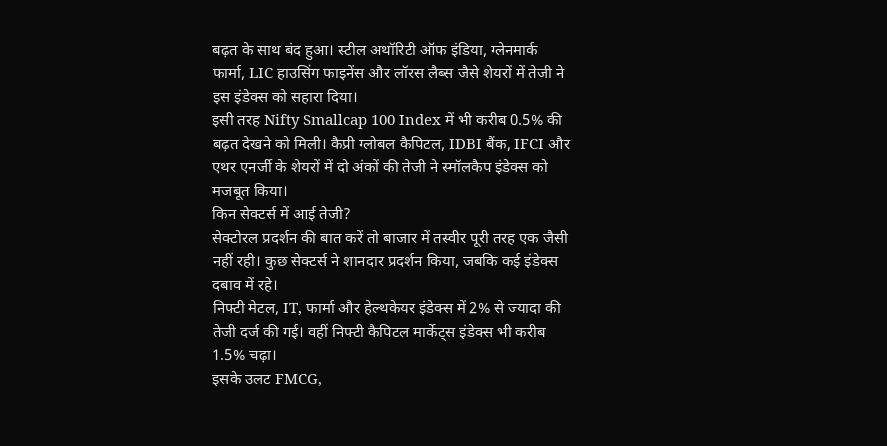बढ़त के साथ बंद हुआ। स्टील अथॉरिटी ऑफ इंडिया, ग्लेनमार्क फार्मा, LIC हाउसिंग फाइनेंस और लॉरस लैब्स जैसे शेयरों में तेजी ने इस इंडेक्स को सहारा दिया।
इसी तरह Nifty Smallcap 100 Index में भी करीब 0.5% की बढ़त देखने को मिली। कैप्री ग्लोबल कैपिटल, IDBI बैंक, IFCI और एथर एनर्जी के शेयरों में दो अंकों की तेजी ने स्मॉलकैप इंडेक्स को मजबूत किया।
किन सेक्टर्स में आई तेजी?
सेक्टोरल प्रदर्शन की बात करें तो बाजार में तस्वीर पूरी तरह एक जैसी नहीं रही। कुछ सेक्टर्स ने शानदार प्रदर्शन किया, जबकि कई इंडेक्स दबाव में रहे।
निफ्टी मेटल, IT, फार्मा और हेल्थकेयर इंडेक्स में 2% से ज्यादा की तेजी दर्ज की गई। वहीं निफ्टी कैपिटल मार्केट्स इंडेक्स भी करीब 1.5% चढ़ा।
इसके उलट FMCG,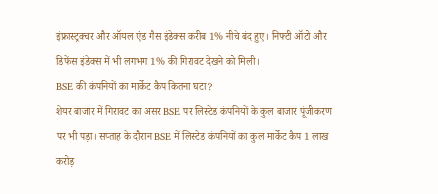इंफ्रास्ट्रक्चर और ऑयल एंड गैस इंडेक्स करीब 1% नीचे बंद हुए। निफ्टी ऑटो और डिफेंस इंडेक्स में भी लगभग 1% की गिरावट देखने को मिली।
BSE की कंपनियों का मार्केट कैप कितना घटा?
शेयर बाजार में गिरावट का असर BSE पर लिस्टेड कंपनियों के कुल बाजार पूंजीकरण पर भी पड़ा। सप्ताह के दौरान BSE में लिस्टेड कंपनियों का कुल मार्केट कैप 1 लाख करोड़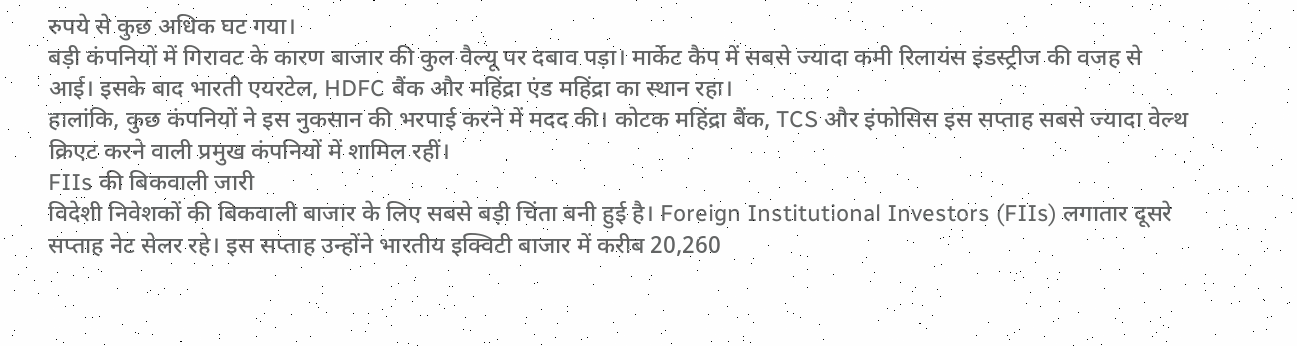रुपये से कुछ अधिक घट गया।
बड़ी कंपनियों में गिरावट के कारण बाजार की कुल वैल्यू पर दबाव पड़ा। मार्केट कैप में सबसे ज्यादा कमी रिलायंस इंडस्ट्रीज की वजह से आई। इसके बाद भारती एयरटेल, HDFC बैंक और महिंद्रा एंड महिंद्रा का स्थान रहा।
हालांकि, कुछ कंपनियों ने इस नुकसान की भरपाई करने में मदद की। कोटक महिंद्रा बैंक, TCS और इंफोसिस इस सप्ताह सबसे ज्यादा वेल्थ क्रिएट करने वाली प्रमुख कंपनियों में शामिल रहीं।
FIIs की बिकवाली जारी
विदेशी निवेशकों की बिकवाली बाजार के लिए सबसे बड़ी चिंता बनी हुई है। Foreign Institutional Investors (FIIs) लगातार दूसरे सप्ताह नेट सेलर रहे। इस सप्ताह उन्होंने भारतीय इक्विटी बाजार में करीब 20,260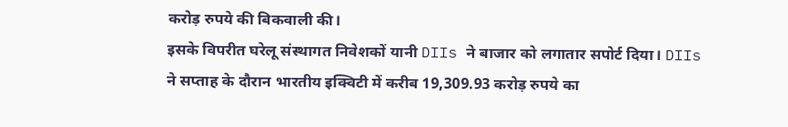करोड़ रुपये की बिकवाली की।
इसके विपरीत घरेलू संस्थागत निवेशकों यानी DIIs ने बाजार को लगातार सपोर्ट दिया। DIIs ने सप्ताह के दौरान भारतीय इक्विटी में करीब 19,309.93 करोड़ रुपये का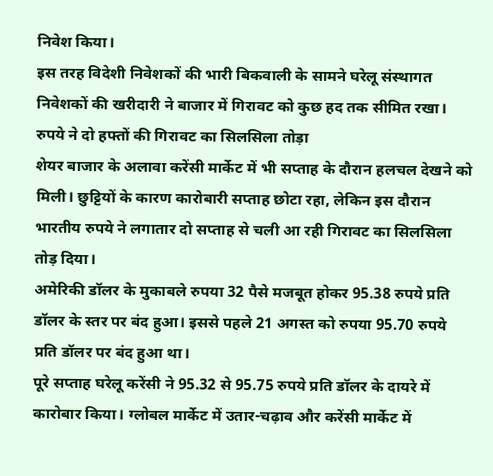निवेश किया।
इस तरह विदेशी निवेशकों की भारी बिकवाली के सामने घरेलू संस्थागत निवेशकों की खरीदारी ने बाजार में गिरावट को कुछ हद तक सीमित रखा।
रुपये ने दो हफ्तों की गिरावट का सिलसिला तोड़ा
शेयर बाजार के अलावा करेंसी मार्केट में भी सप्ताह के दौरान हलचल देखने को मिली। छुट्टियों के कारण कारोबारी सप्ताह छोटा रहा, लेकिन इस दौरान भारतीय रुपये ने लगातार दो सप्ताह से चली आ रही गिरावट का सिलसिला तोड़ दिया।
अमेरिकी डॉलर के मुकाबले रुपया 32 पैसे मजबूत होकर 95.38 रुपये प्रति डॉलर के स्तर पर बंद हुआ। इससे पहले 21 अगस्त को रुपया 95.70 रुपये प्रति डॉलर पर बंद हुआ था।
पूरे सप्ताह घरेलू करेंसी ने 95.32 से 95.75 रुपये प्रति डॉलर के दायरे में कारोबार किया। ग्लोबल मार्केट में उतार-चढ़ाव और करेंसी मार्केट में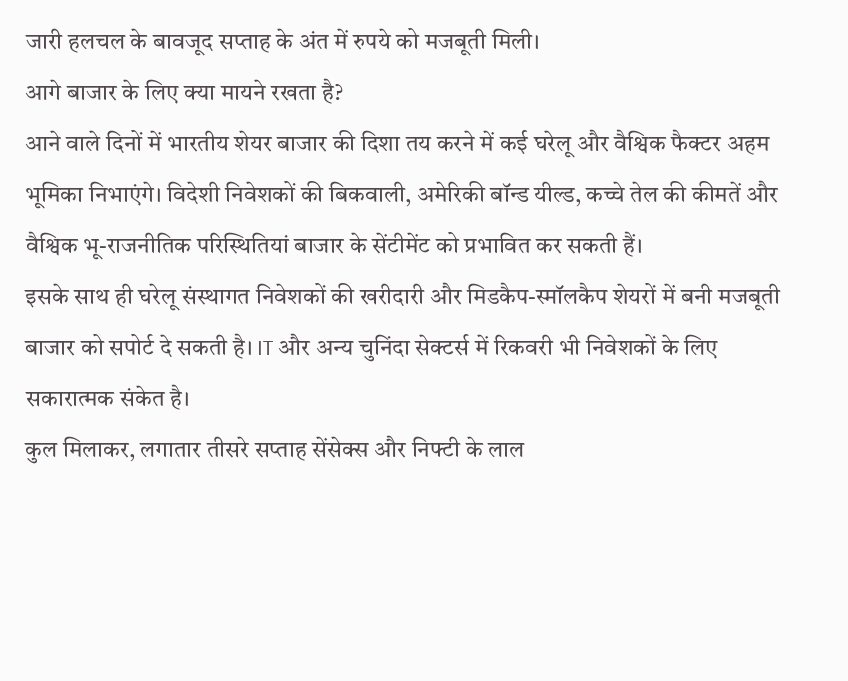जारी हलचल के बावजूद सप्ताह के अंत में रुपये को मजबूती मिली।
आगे बाजार के लिए क्या मायने रखता है?
आने वाले दिनों में भारतीय शेयर बाजार की दिशा तय करने में कई घरेलू और वैश्विक फैक्टर अहम भूमिका निभाएंगे। विदेशी निवेशकों की बिकवाली, अमेरिकी बॉन्ड यील्ड, कच्चे तेल की कीमतें और वैश्विक भू-राजनीतिक परिस्थितियां बाजार के सेंटीमेंट को प्रभावित कर सकती हैं।
इसके साथ ही घरेलू संस्थागत निवेशकों की खरीदारी और मिडकैप-स्मॉलकैप शेयरों में बनी मजबूती बाजार को सपोर्ट दे सकती है। IT और अन्य चुनिंदा सेक्टर्स में रिकवरी भी निवेशकों के लिए सकारात्मक संकेत है।
कुल मिलाकर, लगातार तीसरे सप्ताह सेंसेक्स और निफ्टी के लाल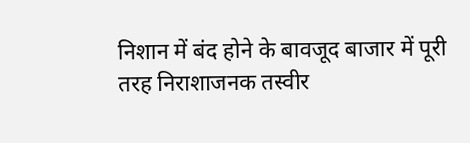निशान में बंद होने के बावजूद बाजार में पूरी तरह निराशाजनक तस्वीर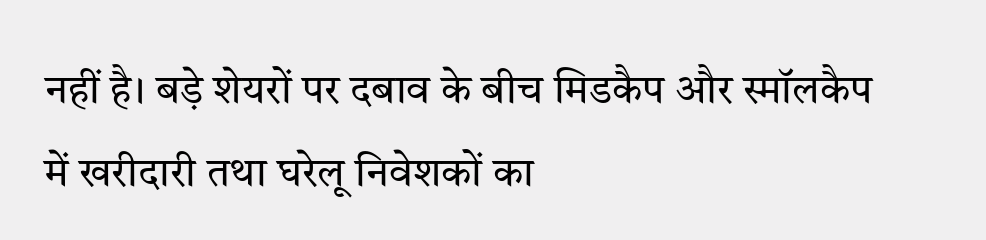नहीं है। बड़े शेयरों पर दबाव के बीच मिडकैप और स्मॉलकैप में खरीदारी तथा घरेलू निवेशकों का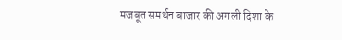मजबूत समर्थन बाजार की अगली दिशा के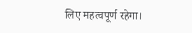लिए महत्वपूर्ण रहेगा।